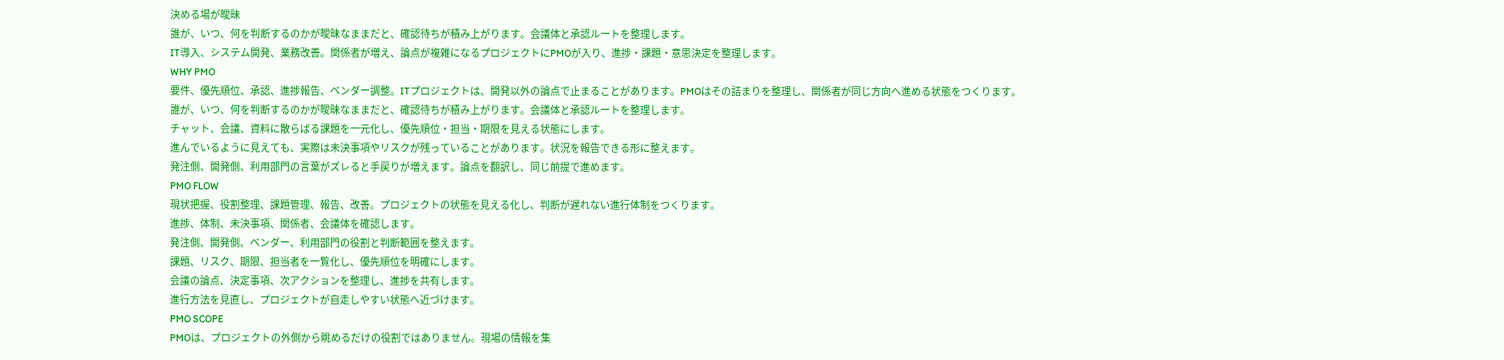決める場が曖昧
誰が、いつ、何を判断するのかが曖昧なままだと、確認待ちが積み上がります。会議体と承認ルートを整理します。
IT導入、システム開発、業務改善。関係者が増え、論点が複雑になるプロジェクトにPMOが入り、進捗・課題・意思決定を整理します。
WHY PMO
要件、優先順位、承認、進捗報告、ベンダー調整。ITプロジェクトは、開発以外の論点で止まることがあります。PMOはその詰まりを整理し、関係者が同じ方向へ進める状態をつくります。
誰が、いつ、何を判断するのかが曖昧なままだと、確認待ちが積み上がります。会議体と承認ルートを整理します。
チャット、会議、資料に散らばる課題を一元化し、優先順位・担当・期限を見える状態にします。
進んでいるように見えても、実際は未決事項やリスクが残っていることがあります。状況を報告できる形に整えます。
発注側、開発側、利用部門の言葉がズレると手戻りが増えます。論点を翻訳し、同じ前提で進めます。
PMO FLOW
現状把握、役割整理、課題管理、報告、改善。プロジェクトの状態を見える化し、判断が遅れない進行体制をつくります。
進捗、体制、未決事項、関係者、会議体を確認します。
発注側、開発側、ベンダー、利用部門の役割と判断範囲を整えます。
課題、リスク、期限、担当者を一覧化し、優先順位を明確にします。
会議の論点、決定事項、次アクションを整理し、進捗を共有します。
進行方法を見直し、プロジェクトが自走しやすい状態へ近づけます。
PMO SCOPE
PMOは、プロジェクトの外側から眺めるだけの役割ではありません。現場の情報を集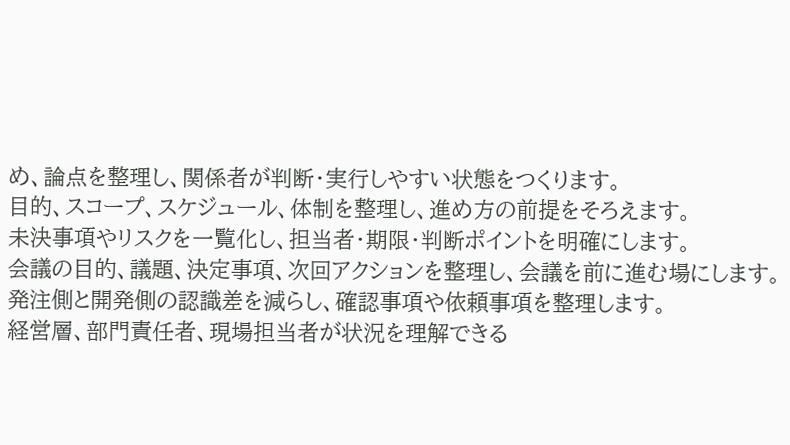め、論点を整理し、関係者が判断・実行しやすい状態をつくります。
目的、スコープ、スケジュール、体制を整理し、進め方の前提をそろえます。
未決事項やリスクを一覧化し、担当者・期限・判断ポイントを明確にします。
会議の目的、議題、決定事項、次回アクションを整理し、会議を前に進む場にします。
発注側と開発側の認識差を減らし、確認事項や依頼事項を整理します。
経営層、部門責任者、現場担当者が状況を理解できる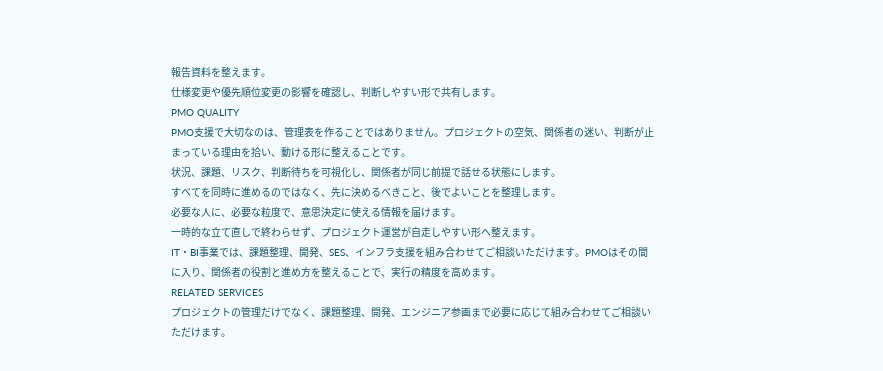報告資料を整えます。
仕様変更や優先順位変更の影響を確認し、判断しやすい形で共有します。
PMO QUALITY
PMO支援で大切なのは、管理表を作ることではありません。プロジェクトの空気、関係者の迷い、判断が止まっている理由を拾い、動ける形に整えることです。
状況、課題、リスク、判断待ちを可視化し、関係者が同じ前提で話せる状態にします。
すべてを同時に進めるのではなく、先に決めるべきこと、後でよいことを整理します。
必要な人に、必要な粒度で、意思決定に使える情報を届けます。
一時的な立て直しで終わらせず、プロジェクト運営が自走しやすい形へ整えます。
IT・BI事業では、課題整理、開発、SES、インフラ支援を組み合わせてご相談いただけます。PMOはその間に入り、関係者の役割と進め方を整えることで、実行の精度を高めます。
RELATED SERVICES
プロジェクトの管理だけでなく、課題整理、開発、エンジニア参画まで必要に応じて組み合わせてご相談いただけます。